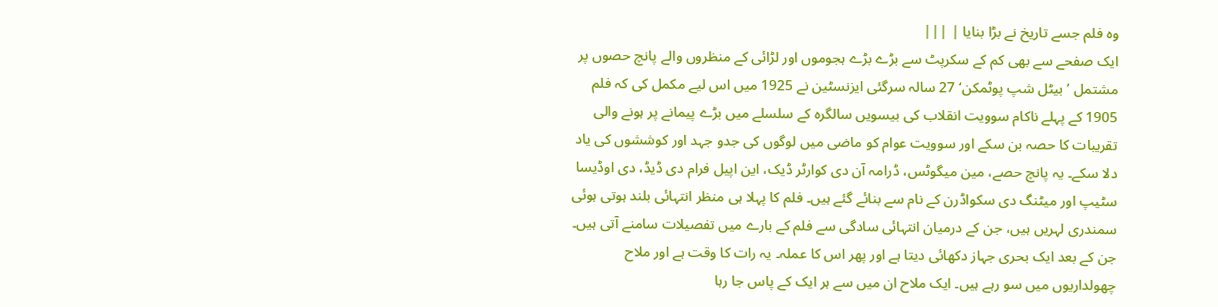وہ فلم جسے تاریخ نے بڑا بنایا | |||
ایک صفحے سے بھی کم کے سکرپٹ سے بڑے بڑے ہجوموں اور لڑائی کے منظروں والے پانچ حصوں پر مشتمل ’بیٹل شپ پوٹمکن‘ 27 سالہ سرگئی ایزنسٹین نے 1925 میں اس لیے مکمل کی کہ فلم 1905 کے پہلے ناکام سوویت انقلاب کی بیسویں سالگرہ کے سلسلے میں بڑے پیمانے پر ہونے والی تقریبات کا حصہ بن سکے اور سوویت عوام کو ماضی میں لوگوں کی جدو جہد اور کوششوں کی یاد دلا سکے۔ یہ پانچ حصے، مین میگوٹس، ڈرامہ آن دی کوارٹر ڈیک، این اپیل فرام دی ڈیڈ، دی اوڈیسا سٹیپ اور میٹنگ دی سکواڈرن کے نام سے بنائے گئے ہیں۔ فلم کا پہلا ہی منظر انتہائی بلند ہوتی ہوئی سمندری لہریں ہیں، جن کے درمیان انتہائی سادگی سے فلم کے بارے میں تفصیلات سامنے آتی ہیں۔ جن کے بعد ایک بحری جہاز دکھائی دیتا ہے اور پھر اس کا عملہ۔ یہ رات کا وقت ہے اور ملاح چھولداریوں میں سو رہے ہیں۔ ایک ملاح ان میں سے ہر ایک کے پاس جا رہا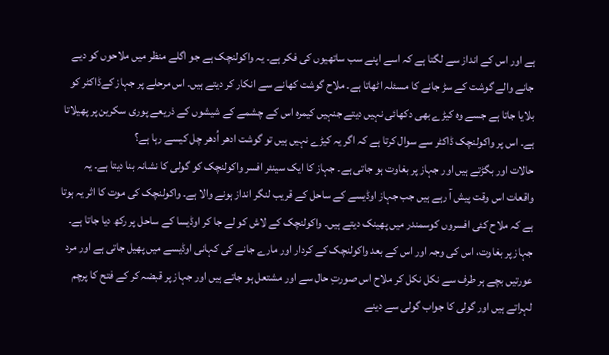ہے اور اس کے انداز سے لگتا ہے کہ اسے اپنے سب ساتھیوں کی فکر ہے۔ یہ واکولنچک ہے جو اگلے منظر میں ملاحوں کو دیے جانے والے گوشت کے سڑ جانے کا مسئلہ اٹھاتا ہے۔ ملاح گوشت کھانے سے انکار کر دیتے ہیں۔ اس مرحلے پر جہاز کےڈاکٹر کو بلایا جاتا ہے جسے وہ کیڑے بھی دکھائی نہیں دیتے جنہیں کیمرہ اس کے چشمے کے شیشوں کے ذریعے پوری سکرین پر پھیلاتا ہے۔ اس پر واکولنچک ڈاکٹر سے سوال کرتا ہے کہ اگر یہ کیڑے نہیں ہیں تو گوشت ادھر اُدھر چل کیسے رہا ہے؟
حالات اور بگڑتے ہیں اور جہاز پر بغاوت ہو جاتی ہے۔ جہاز کا ایک سینئر افسر واکولنچک کو گولی کا نشانہ بنا دیتا ہے۔ یہ واقعات اس وقت پیش آ رہے ہیں جب جہاز اوڈیسے کے ساحل کے قریب لنگر انداز ہونے والا ہے۔ واکولنچک کی موت کا اثر یہ ہوتا ہے کہ ملاح کئی افسروں کوسمندر میں پھینک دیتے ہیں۔ واکولنچک کے لاش کو لے جا کر اوڈیسا کے ساحل پر رکھ دیا جاتا ہے۔ جہاز پر بغاوت، اس کی وجہ اور اس کے بعد واکولنچک کے کردار اور مارے جانے کی کہانی اوڈیسے میں پھیل جاتی ہے اور مرد عورتیں بچے ہر طرف سے نکل نکل کر ملاح اس صورتِ حال سے اور مشتعل ہو جاتے ہیں اور جہاز پر قبضہ کر کے فتح کا پرچم لہراتے ہیں اور گولی کا جواب گولی سے دینے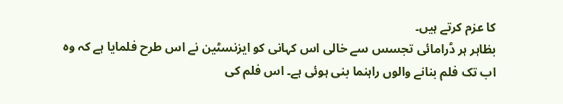کا عزم کرتے ہیں۔
بظاہر ہر ڈرامائی تجسس سے خالی اس کہانی کو ایزنسٹین نے اس طرح فلمایا ہے کہ وہ اب تک فلم بنانے والوں راہنما بنی ہوئی ہے۔ اس فلم کی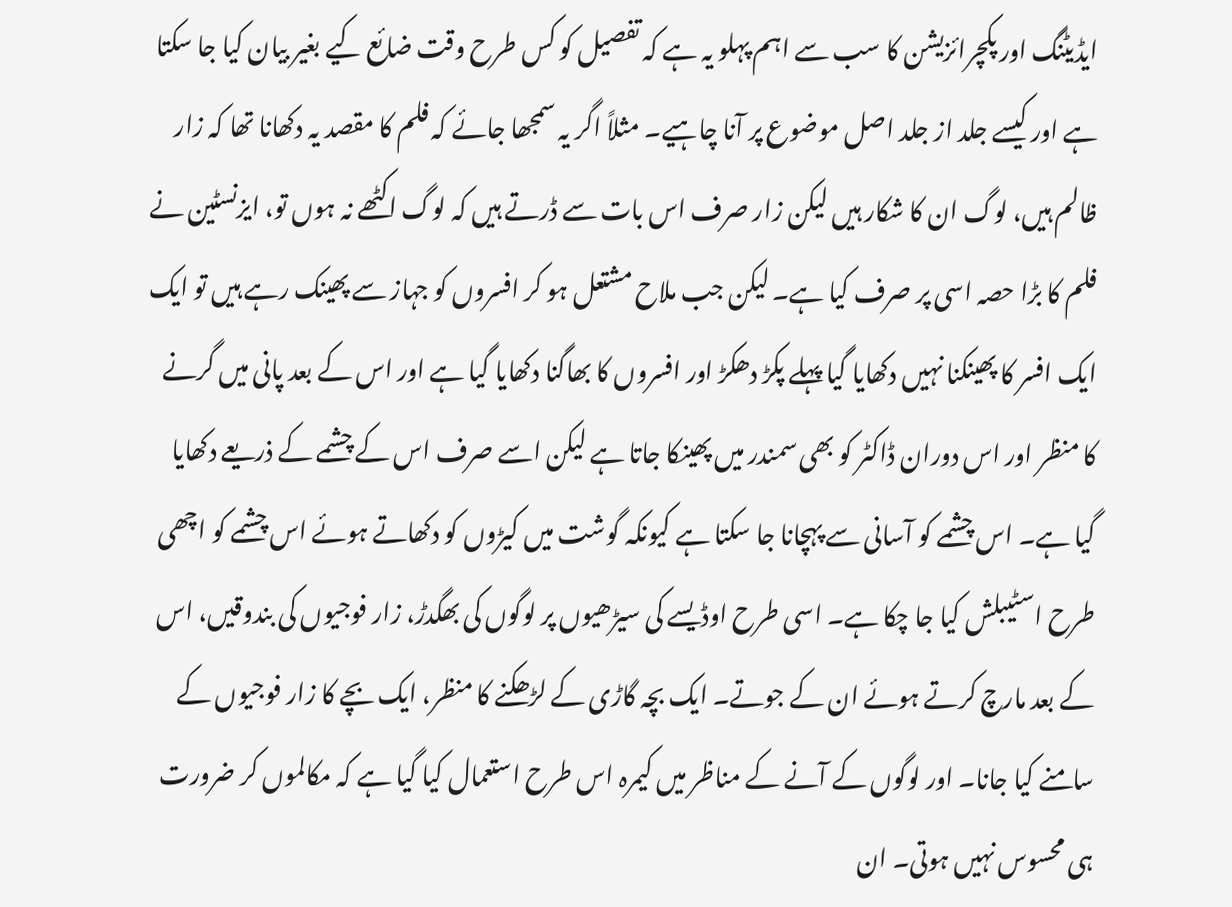ایڈیٹنگ اور پکچرائزیشن کا سب سے اہم پہلو یہ ہے کہ تفصیل کو کس طرح وقت ضائع کیے بغیر بیان کیا جا سکتا ہے اور کیسے جلد از جلد اصل موضوع پر آنا چاہیے۔ مثلاً اگر یہ سمجھا جائے کہ فلم کا مقصد یہ دکھانا تھا کہ زار ظالم ہیں، لوگ ان کا شکار ہیں لیکن زار صرف اس بات سے ڈرتے ہیں کہ لوگ اکٹھے نہ ہوں تو، ایزنسٹین نے فلم کا بڑا حصہ اسی پر صرف کیا ہے۔ لیکن جب ملاح مشتعل ہو کر افسروں کو جہاز سے پھینک رہے ہیں تو ایک ایک افسر کا پھینکنا نہیں دکھایا گیا پہلے پکڑ دھکڑ اور افسروں کا بھاگنا دکھایا گیا ہے اور اس کے بعد پانی میں گرنے کا منظر اور اس دوران ڈاکٹر کو بھی سمندر میں پھینکا جاتا ہے لیکن اسے صرف اس کے چشمے کے ذریعے دکھایا گیا ہے۔ اس چشمے کو آسانی سے پہچانا جا سکتا ہے کیونکہ گوشت میں کیڑوں کو دکھاتے ہوئے اس چشمے کو اچھی طرح اسٹیبلش کیا جا چکا ہے۔ اسی طرح اوڈیسے کی سیڑھیوں پر لوگوں کی بھگدڑ، زار فوجیوں کی بندوقیں، اس کے بعد مارچ کرتے ہوئے ان کے جوتے۔ ایک بچہ گاڑی کے لڑھکنے کا منظر، ایک بچے کا زار فوجیوں کے سامنے کیا جانا۔ اور لوگوں کے آنے کے مناظر میں کیمرہ اس طرح استعمال کیا گیا ہے کہ مکالموں کر ضرورت ہی محسوس نہیں ہوتی۔ ان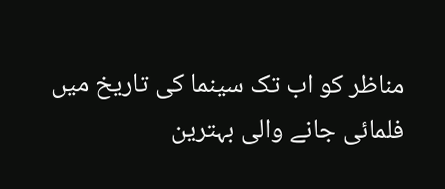مناظر کو اب تک سینما کی تاریخ میں فلمائی جانے والی بہترین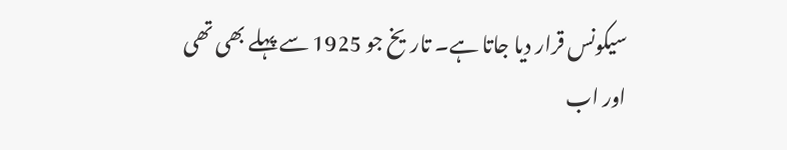سیکونس قرار دیا جاتا ہے۔ تاریخ جو 1925 سے پہلے بھی تھی اور اب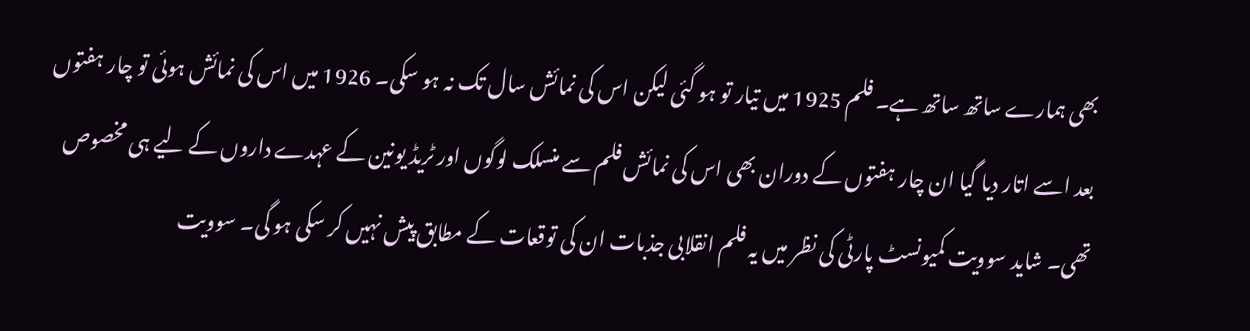بھی ہمارے ساتھ ساتھ ہے۔ فلم 1925 میں تیار تو ہو گئی لیکن اس کی نمائش سال تک نہ ہو سکی۔ 1926 میں اس کی نمائش ہوئی تو چار ہفتوں بعد اسے اتار دیا گیا ان چار ہفتوں کے دوران بھی اس کی نمائش فلم سے منسلک لوگوں اور ٹریڈ یونین کے عہدے داروں کے لیے ہی مخصوص تھی۔ شاید سوویت کمیونسٹ پارٹی کی نظر میں یہ فلم انقلابی جذبات ان کی توقعات کے مطابق پیش نہیں کر سکی ہو گی۔ سوویت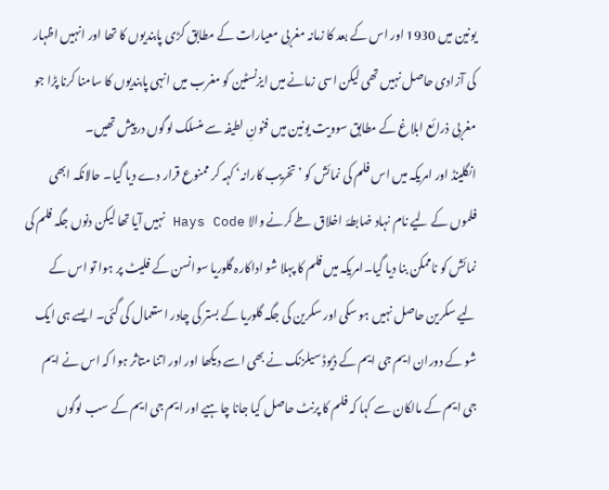یونین میں 1930 اور اس کے بعد کا زمانہ مغربی معیارات کے مطابق کڑی پابندیوں کا تھا اور انہیں اظہار کی آزادی حاصل نہیں تھی لیکن اسی زمانے میں ایزنسٹین کو مغرب میں انہی پابندیوں کا سامنا کرنا پڑا جو مغربی ذرائع ابلاغ کے مطابق سوویت یونین میں فنونِ لطیفہ سے منسلک لوگوں درپیش تھیں۔
انگلینڈ اور امریکہ میں اس فلم کی نمائش کو ’تخریب کارانہ‘ کہہ کر ممنوع قرار دے دیا گیا۔ حالانکہ ابھی فلموں کے لیے نام نہاد ضابطۂ اخلاق طے کرنے والا Hays Code نہیں آیا تھا لیکن دنوں جگہ فلم کی نمائش کو ناممکن بنا دیا گیا۔امریکہ میں فلم کا پہلا شو اداکارہ گلوریا سوانسن کے فلیٹ پر ہوا تو اس کے لیے سکرین حاصل نہیں ہو سکی اور سکرین کی جگہ گلوریا کے بستر کی چادر استعمال کی گئی۔ ایسے ہی ایک شو کے دوران ایم جی ایم کے ڈیوڈ سیلزنک نے بھی اسے دیکھا اور اور اتنا متاثر ہوا کہ اس نے ایم جی ایم کے مالکان سے کہا کہ فلم کا پرنٹ حاصل کیا جانا چاہیے اور ایم جی ایم کے سب لوگوں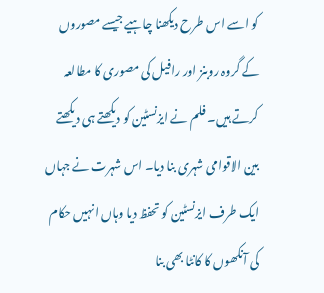کو اسے اس طرح دیکھنا چاہیے جیسے مصوروں کے گروہ روبنز اور رافیل کی مصوری کا مطالعہ کرتے ہیں۔ فلم نے ایزنسٹین کو دیکھتے ہی دیکھتے بین الاقوامی شہری بنا دیا۔ اس شہرت نے جہاں ایک طرف ایزنسٹین کو تحفظ دیا وہاں انہیں حکام کی آنکھوں کا کانٹا بھی بنا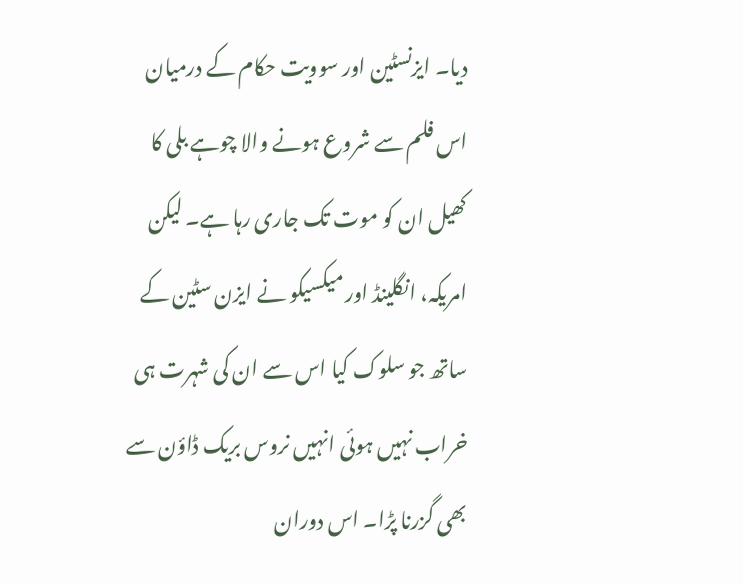دیا۔ ایزنسٹین اور سوویت حکام کے درمیان اس فلم سے شروع ہونے والا چوہے بلی کا کھیل ان کو موت تک جاری رہا ہے۔ لیکن امریکہ، انگلینڈ اور میکسیکو نے ایزن سٹین کے ساتھ جو سلوک کیا اس سے ان کی شہرت ہی خراب نہیں ہوئی انہیں نروس بریک ڈاؤن سے بھی گزرنا پڑا۔ اس دوران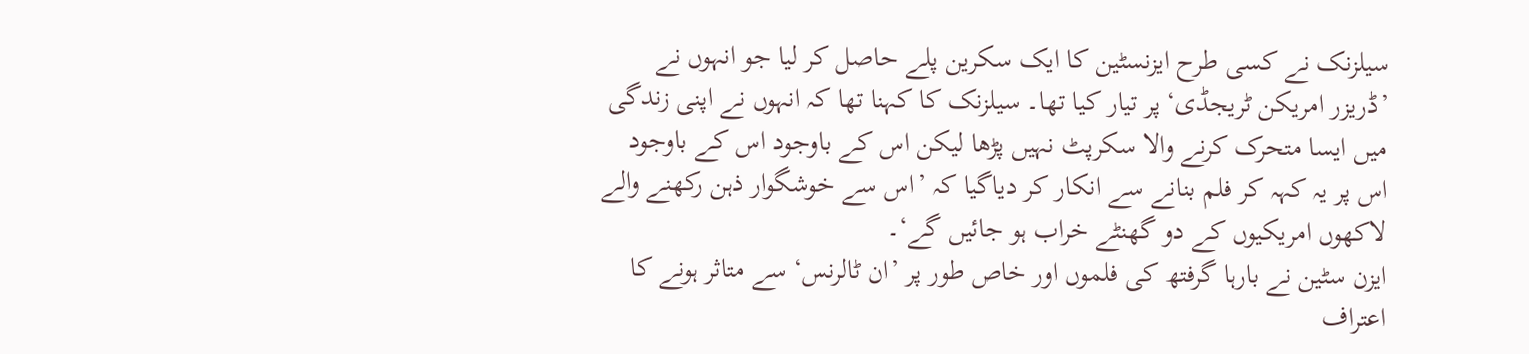سیلزنک نے کسی طرح ایزنسٹین کا ایک سکرین پلے حاصل کر لیا جو انہوں نے ’ڈریزر امریکن ٹریجڈی‘ پر تیار کیا تھا۔ سیلزنک کا کہنا تھا کہ انہوں نے اپنی زندگی میں ایسا متحرک کرنے والا سکرپٹ نہیں پڑھا لیکن اس کے باوجود اس کے باوجود اس پر یہ کہہ کر فلم بنانے سے انکار کر دیاگیا کہ ’اس سے خوشگوار ذہن رکھنے والے لاکھوں امریکیوں کے دو گھنٹے خراب ہو جائیں گے‘۔
ایزن سٹین نے بارہا گرفتھ کی فلموں اور خاص طور پر ’ان ٹالرنس‘ سے متاثر ہونے کا اعتراف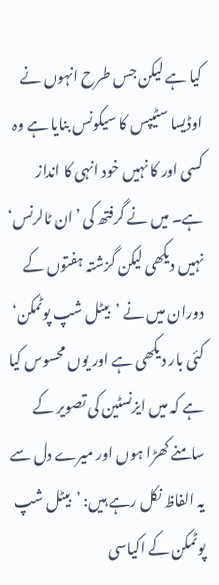کیا ہے لیکن جس طرح انہوں نے اوڈیسا سٹیپس کا سیکونس بنایا ہے وہ کسی اور کا نہیں خود انہی کا انداز ہے۔ میں نے گرفتھ کی ’ان ٹالرنس‘ نہیں دیکھی لیکن گزشتہ ہفتوں کے دوران میں نے ’بیٹل شپ پوٹمکن‘ کئی بار دیکھی ہے اور یوں محسوس کیا ہے کہ میں ایزنسٹین کی تصویر کے سامنے کھڑا ہوں اور میرے دل سے یہ الفاظ نکل رہے ہیں: ’بیٹل شپ پوٹمکن کے اکیاسی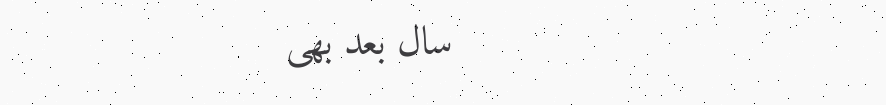سال بعد بھی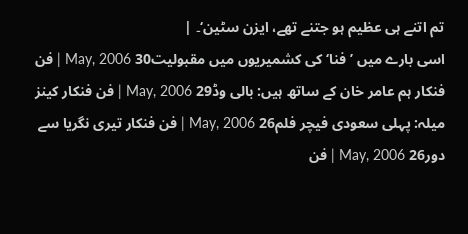تم اتنے ہی عظیم ہو جتنے تھے، ایزن سٹین‘۔ |
اسی بارے میں ’فنا‘ کی کشمیریوں میں مقبولیت30 May, 2006 | فن فنکار ہم عامر خان کے ساتھ ہیں: بالی وڈ29 May, 2006 | فن فنکار کینز میلہ: پہلی سعودی فیچر فلم26 May, 2006 | فن فنکار تیری نگریا سے دور26 May, 2006 | فن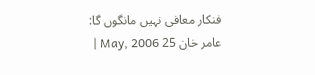فنکار معافی نہیں مانگوں گا: عامر خان 25 May, 2006 |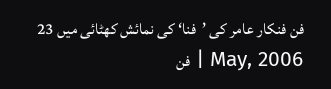فن فنکار عامر کی ’فنا‘ کی نمائش کھٹائی میں 23 May, 2006 | فن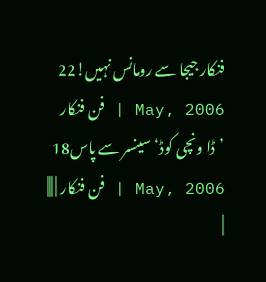فنکار جیجا سے رومانس نہیں!22 May, 2006 | فن فنکار ’ڈا ونچی کوڈ‘ سینسر سے پاس18 May, 2006 | فن فنکار | |||
|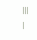|||
|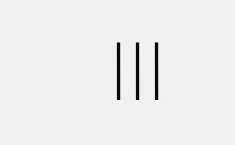|||